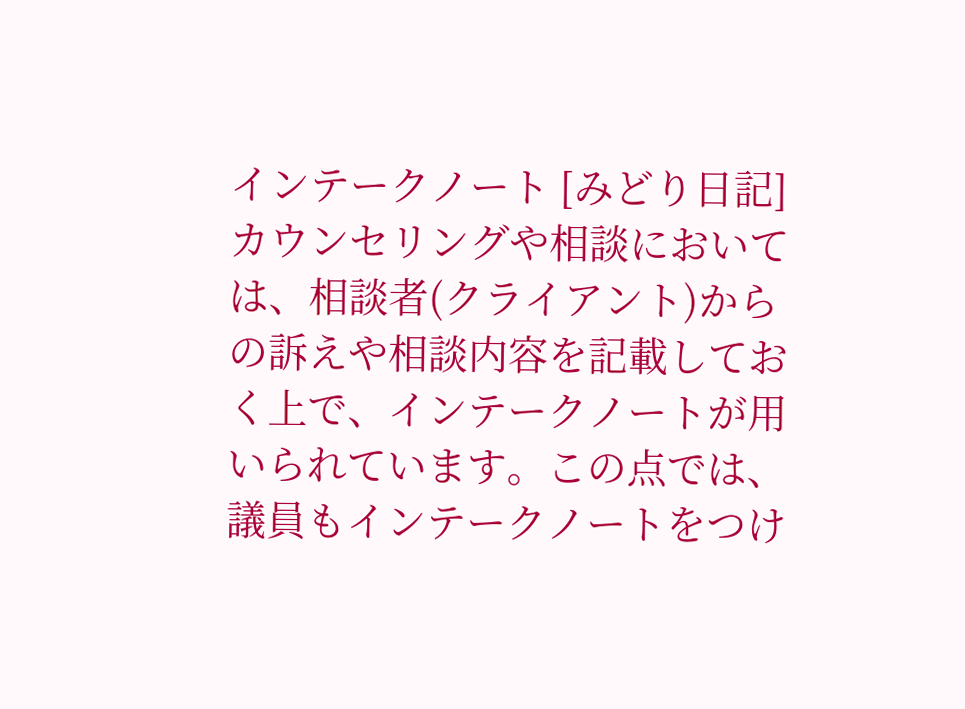インテークノート [みどり日記]
カウンセリングや相談においては、相談者(クライアント)からの訴えや相談内容を記載しておく上で、インテークノートが用いられています。この点では、議員もインテークノートをつけ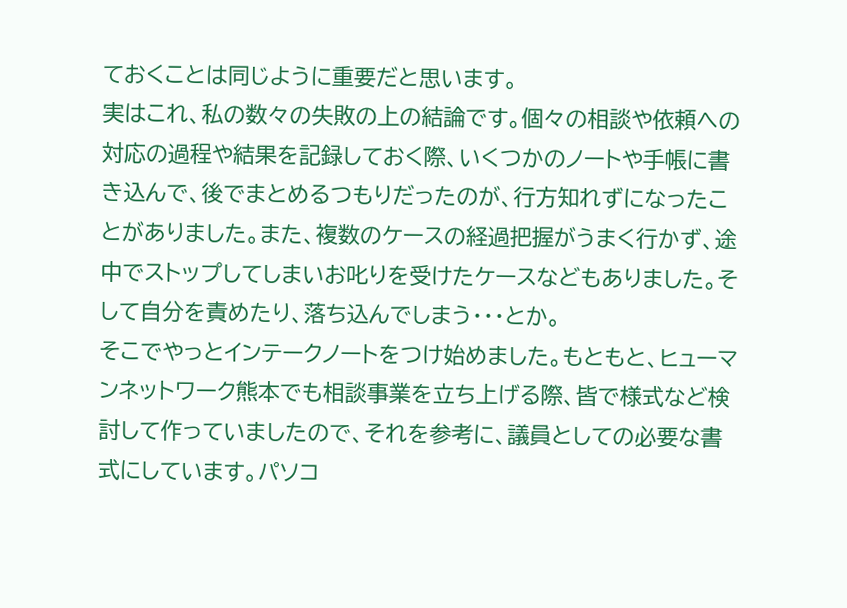ておくことは同じように重要だと思います。
実はこれ、私の数々の失敗の上の結論です。個々の相談や依頼への対応の過程や結果を記録しておく際、いくつかのノートや手帳に書き込んで、後でまとめるつもりだったのが、行方知れずになったことがありました。また、複数のケースの経過把握がうまく行かず、途中でストップしてしまいお叱りを受けたケースなどもありました。そして自分を責めたり、落ち込んでしまう・・・とか。
そこでやっとインテークノートをつけ始めました。もともと、ヒューマンネットワーク熊本でも相談事業を立ち上げる際、皆で様式など検討して作っていましたので、それを参考に、議員としての必要な書式にしています。パソコ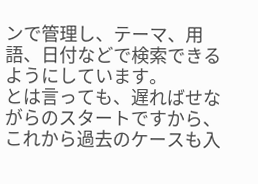ンで管理し、テーマ、用語、日付などで検索できるようにしています。
とは言っても、遅ればせながらのスタートですから、これから過去のケースも入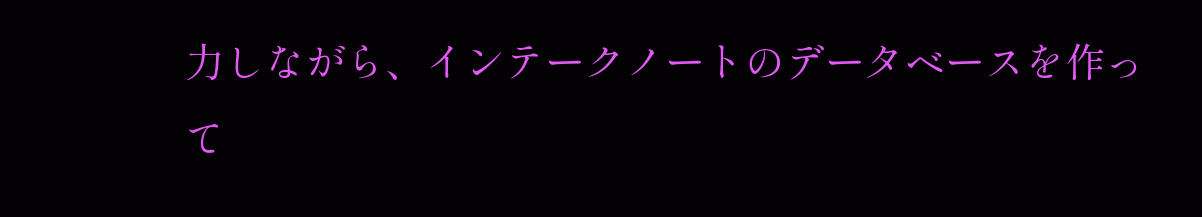力しながら、インテークノートのデータベースを作って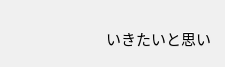いきたいと思い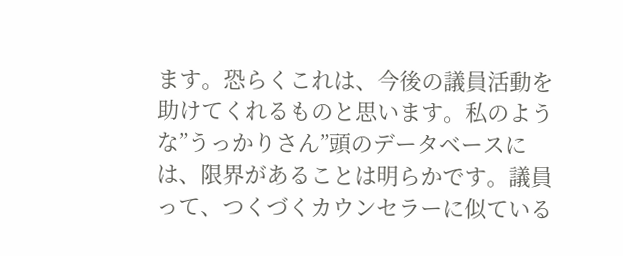ます。恐らくこれは、今後の議員活動を助けてくれるものと思います。私のような”うっかりさん”頭のデータベースには、限界があることは明らかです。議員って、つくづくカウンセラーに似ている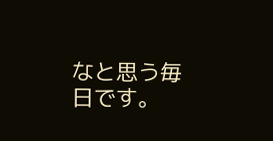なと思う毎日です。